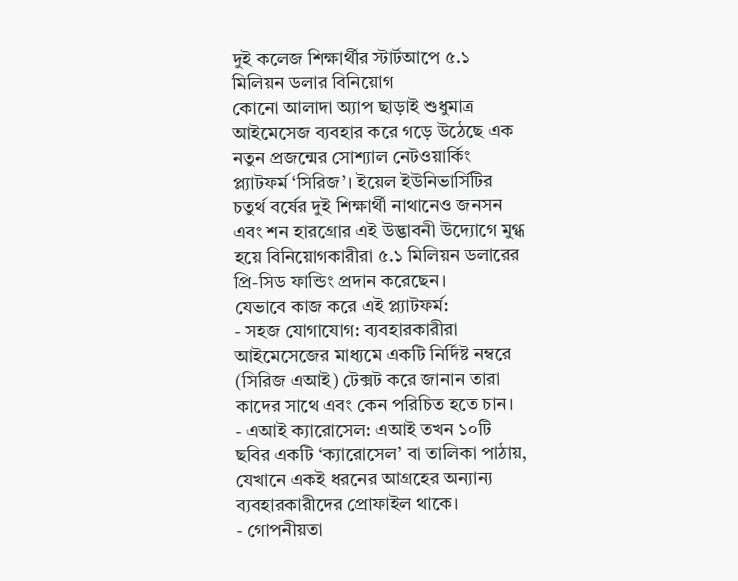দুই কলেজ শিক্ষার্থীর স্টার্টআপে ৫.১ মিলিয়ন ডলার বিনিয়োগ
কোনো আলাদা অ্যাপ ছাড়াই শুধুমাত্র আইমেসেজ ব্যবহার করে গড়ে উঠেছে এক নতুন প্রজন্মের সোশ্যাল নেটওয়ার্কিং প্ল্যাটফর্ম ‘সিরিজ’। ইয়েল ইউনিভার্সিটির চতুর্থ বর্ষের দুই শিক্ষার্থী নাথানেও জনসন এবং শন হারগ্রোর এই উদ্ভাবনী উদ্যোগে মুগ্ধ হয়ে বিনিয়োগকারীরা ৫.১ মিলিয়ন ডলারের প্রি-সিড ফান্ডিং প্রদান করেছেন।
যেভাবে কাজ করে এই প্ল্যাটফর্ম:
- সহজ যোগাযোগ: ব্যবহারকারীরা আইমেসেজের মাধ্যমে একটি নির্দিষ্ট নম্বরে (সিরিজ এআই) টেক্সট করে জানান তারা কাদের সাথে এবং কেন পরিচিত হতে চান।
- এআই ক্যারোসেল: এআই তখন ১০টি ছবির একটি ‘ক্যারোসেল’ বা তালিকা পাঠায়, যেখানে একই ধরনের আগ্রহের অন্যান্য ব্যবহারকারীদের প্রোফাইল থাকে।
- গোপনীয়তা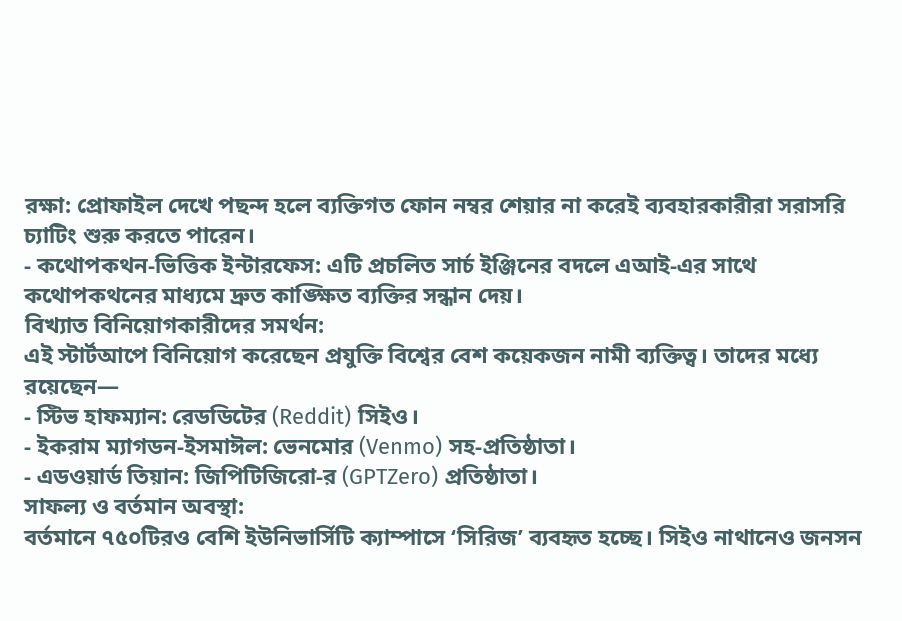রক্ষা: প্রোফাইল দেখে পছন্দ হলে ব্যক্তিগত ফোন নম্বর শেয়ার না করেই ব্যবহারকারীরা সরাসরি চ্যাটিং শুরু করতে পারেন।
- কথোপকথন-ভিত্তিক ইন্টারফেস: এটি প্রচলিত সার্চ ইঞ্জিনের বদলে এআই-এর সাথে কথোপকথনের মাধ্যমে দ্রুত কাঙ্ক্ষিত ব্যক্তির সন্ধান দেয়।
বিখ্যাত বিনিয়োগকারীদের সমর্থন:
এই স্টার্টআপে বিনিয়োগ করেছেন প্রযুক্তি বিশ্বের বেশ কয়েকজন নামী ব্যক্তিত্ব। তাদের মধ্যে রয়েছেন—
- স্টিভ হাফম্যান: রেডডিটের (Reddit) সিইও।
- ইকরাম ম্যাগডন-ইসমাঈল: ভেনমোর (Venmo) সহ-প্রতিষ্ঠাতা।
- এডওয়ার্ড তিয়ান: জিপিটিজিরো-র (GPTZero) প্রতিষ্ঠাতা।
সাফল্য ও বর্তমান অবস্থা:
বর্তমানে ৭৫০টিরও বেশি ইউনিভার্সিটি ক্যাম্পাসে ‘সিরিজ’ ব্যবহৃত হচ্ছে। সিইও নাথানেও জনসন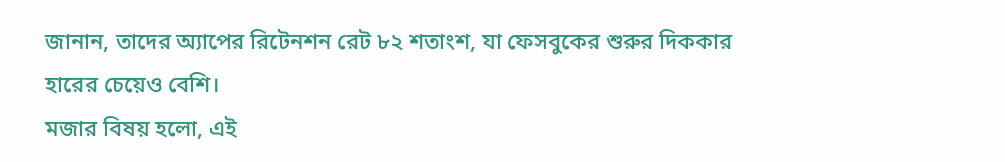জানান, তাদের অ্যাপের রিটেনশন রেট ৮২ শতাংশ, যা ফেসবুকের শুরুর দিককার হারের চেয়েও বেশি।
মজার বিষয় হলো, এই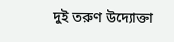দুই তরুণ উদ্যোক্তা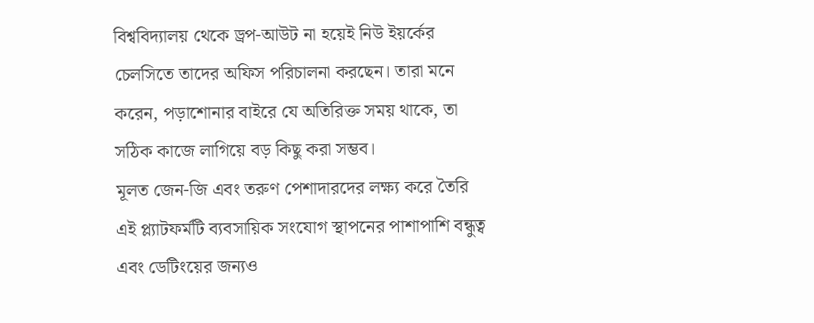বিশ্ববিদ্যালয় থেকে ড্রপ-আউট না হয়েই নিউ ইয়র্কের চেলসিতে তাদের অফিস পরিচালনা করছেন। তারা মনে করেন, পড়াশোনার বাইরে যে অতিরিক্ত সময় থাকে, তা সঠিক কাজে লাগিয়ে বড় কিছু করা সম্ভব।
মূলত জেন-জি এবং তরুণ পেশাদারদের লক্ষ্য করে তৈরি এই প্ল্যাটফর্মটি ব্যবসায়িক সংযোগ স্থাপনের পাশাপাশি বন্ধুত্ব এবং ডেটিংয়ের জন্যও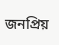জনপ্রিয়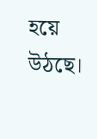হয়ে উঠছে।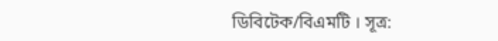ডিবিটেক/বিএমটি । সূত্র: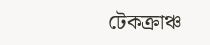টেকক্রাঞ্চ